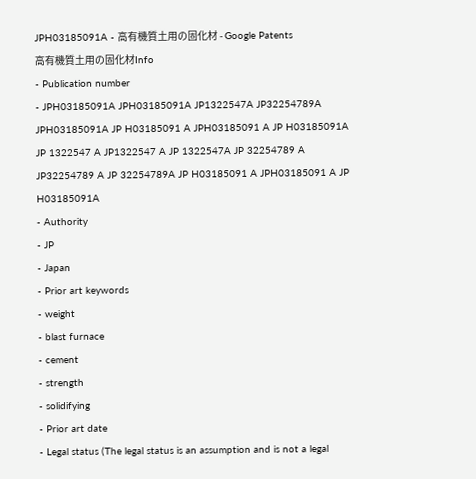JPH03185091A - 高有機質土用の固化材 - Google Patents
高有機質土用の固化材Info
- Publication number
- JPH03185091A JPH03185091A JP1322547A JP32254789A JPH03185091A JP H03185091 A JPH03185091 A JP H03185091A JP 1322547 A JP1322547 A JP 1322547A JP 32254789 A JP32254789 A JP 32254789A JP H03185091 A JPH03185091 A JP H03185091A
- Authority
- JP
- Japan
- Prior art keywords
- weight
- blast furnace
- cement
- strength
- solidifying
- Prior art date
- Legal status (The legal status is an assumption and is not a legal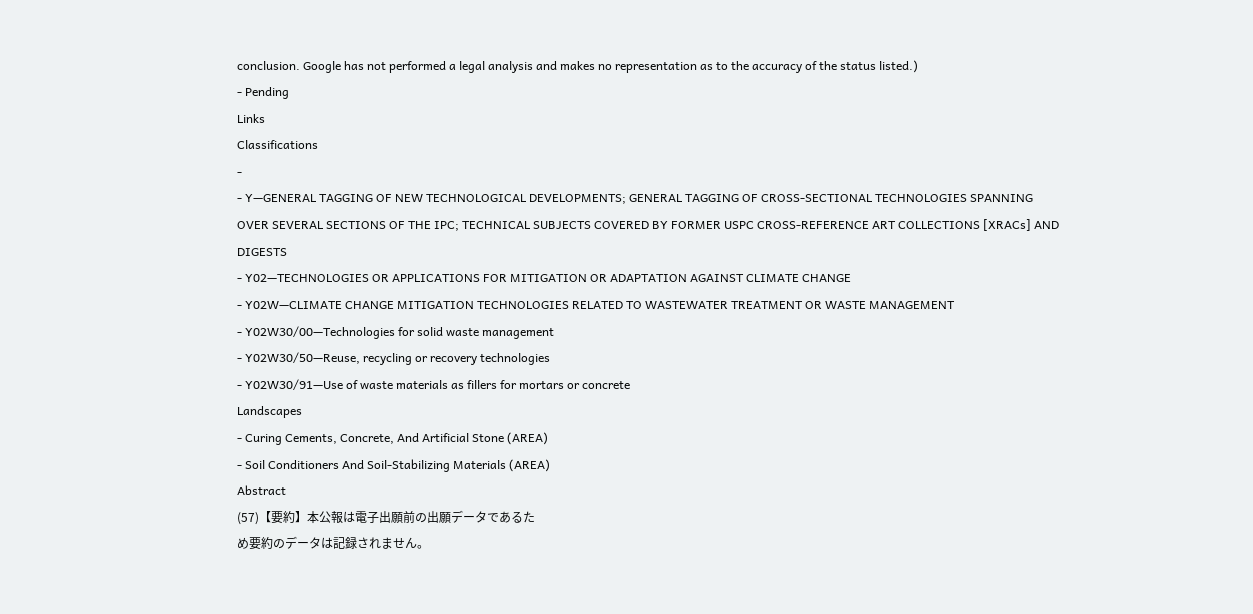conclusion. Google has not performed a legal analysis and makes no representation as to the accuracy of the status listed.)
- Pending
Links
Classifications
-
- Y—GENERAL TAGGING OF NEW TECHNOLOGICAL DEVELOPMENTS; GENERAL TAGGING OF CROSS-SECTIONAL TECHNOLOGIES SPANNING OVER SEVERAL SECTIONS OF THE IPC; TECHNICAL SUBJECTS COVERED BY FORMER USPC CROSS-REFERENCE ART COLLECTIONS [XRACs] AND DIGESTS
- Y02—TECHNOLOGIES OR APPLICATIONS FOR MITIGATION OR ADAPTATION AGAINST CLIMATE CHANGE
- Y02W—CLIMATE CHANGE MITIGATION TECHNOLOGIES RELATED TO WASTEWATER TREATMENT OR WASTE MANAGEMENT
- Y02W30/00—Technologies for solid waste management
- Y02W30/50—Reuse, recycling or recovery technologies
- Y02W30/91—Use of waste materials as fillers for mortars or concrete
Landscapes
- Curing Cements, Concrete, And Artificial Stone (AREA)
- Soil Conditioners And Soil-Stabilizing Materials (AREA)
Abstract
(57)【要約】本公報は電子出願前の出願データであるた
め要約のデータは記録されません。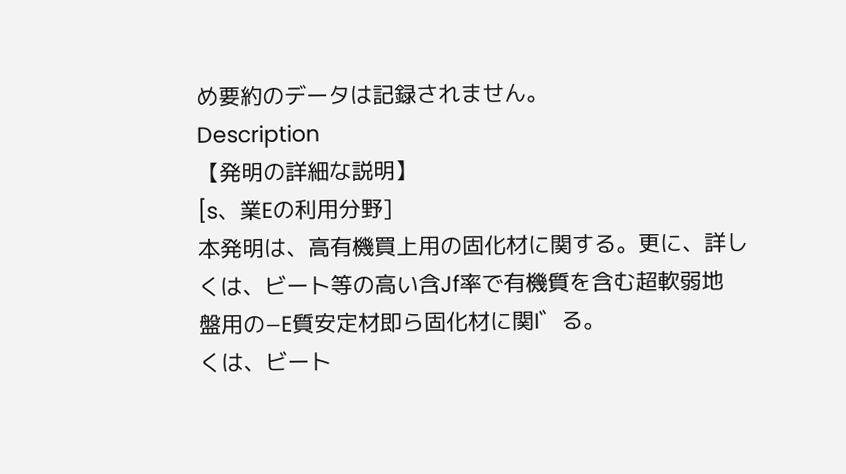め要約のデータは記録されません。
Description
【発明の詳細な説明】
[s、業Eの利用分野]
本発明は、高有機買上用の固化材に関する。更に、詳し
くは、ビート等の高い含Jf率で有機質を含む超軟弱地
盤用の−E質安定材即ら固化材に関I゛る。
くは、ビート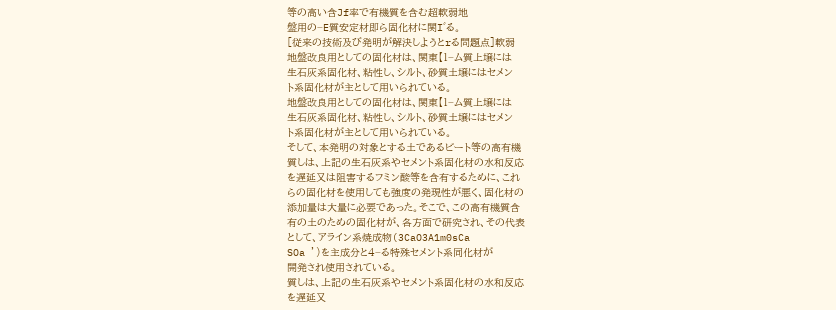等の高い含Jf率で有機質を含む超軟弱地
盤用の−E質安定材即ら固化材に関I゛る。
[従来の技術及び発明が解決しようとrる問題点]軟弱
地盤改良用としての固化材は、関東【1−ム質上壌には
生石灰系固化材、粘性し、シルト、砂質土壌にはセメン
ト系固化材が主として用いられている。
地盤改良用としての固化材は、関東【1−ム質上壌には
生石灰系固化材、粘性し、シルト、砂質土壌にはセメン
ト系固化材が主として用いられている。
そして、本発明の対象とする土であるビート等の高有機
質しは、上記の生石灰系やセメント系固化材の水和反応
を遅延又は阻害するフミン酸等を含有するために、これ
らの固化材を使用しても強度の発現性が悪く、固化材の
添加量は大量に必要であった。そこで、この高有機質含
有の土のための固化材が、各方面で研究され、その代表
として、アライン系焼成物(3CaO3A1m0sCa
SOa ’)を主成分と4−る特殊セメント系同化材が
開発され使用されている。
質しは、上記の生石灰系やセメント系固化材の水和反応
を遅延又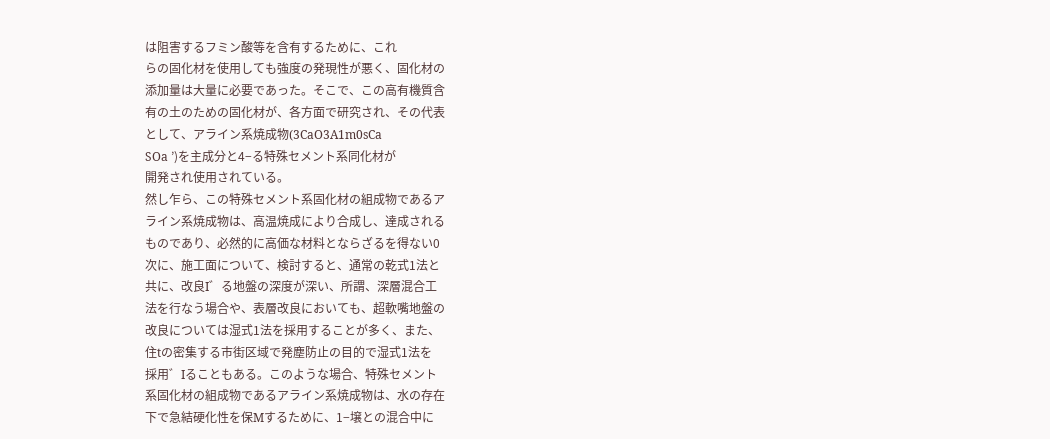は阻害するフミン酸等を含有するために、これ
らの固化材を使用しても強度の発現性が悪く、固化材の
添加量は大量に必要であった。そこで、この高有機質含
有の土のための固化材が、各方面で研究され、その代表
として、アライン系焼成物(3CaO3A1m0sCa
SOa ’)を主成分と4−る特殊セメント系同化材が
開発され使用されている。
然し乍ら、この特殊セメント系固化材の組成物であるア
ライン系焼成物は、高温焼成により合成し、達成される
ものであり、必然的に高価な材料とならざるを得ない0
次に、施工面について、検討すると、通常の乾式1法と
共に、改良I゛る地盤の深度が深い、所謂、深層混合工
法を行なう場合や、表層改良においても、超軟嘴地盤の
改良については湿式1法を採用することが多く、また、
住tの密集する市街区域で発塵防止の目的で湿式1法を
採用゛Iることもある。このような場合、特殊セメント
系固化材の組成物であるアライン系焼成物は、水の存在
下で急結硬化性を保Mするために、1−壌との混合中に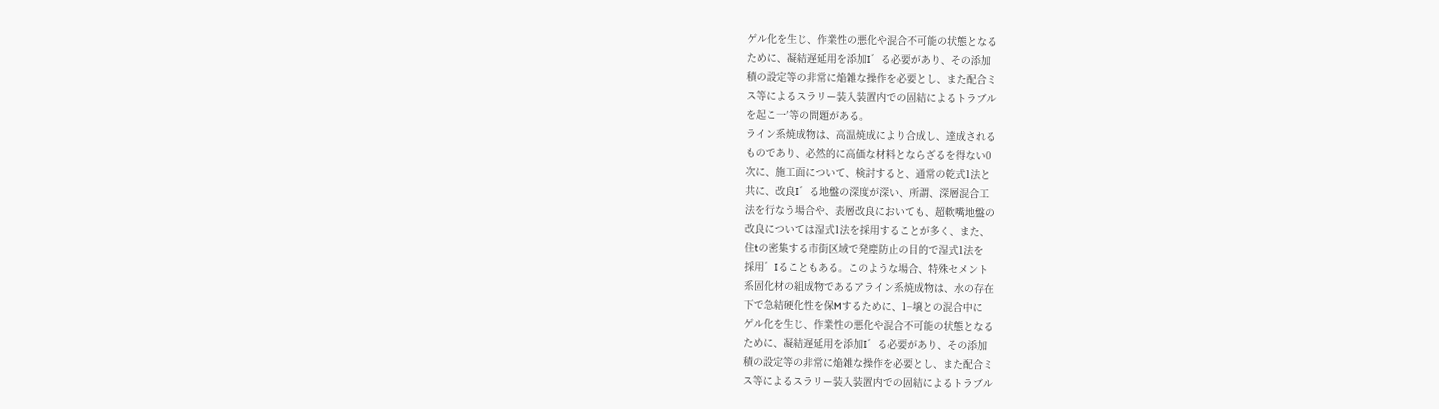ゲル化を生じ、作業性の悪化や混合不可能の状態となる
ために、凝結遅延用を添加I゛る必要があり、その添加
積の設定等の非常に焔雑な操作を必要とし、また配合ミ
ス等によるスラリー装入装置内での固結によるトラブル
を起こ一′等の問題がある。
ライン系焼成物は、高温焼成により合成し、達成される
ものであり、必然的に高価な材料とならざるを得ない0
次に、施工面について、検討すると、通常の乾式1法と
共に、改良I゛る地盤の深度が深い、所謂、深層混合工
法を行なう場合や、表層改良においても、超軟嘴地盤の
改良については湿式1法を採用することが多く、また、
住tの密集する市街区域で発塵防止の目的で湿式1法を
採用゛Iることもある。このような場合、特殊セメント
系固化材の組成物であるアライン系焼成物は、水の存在
下で急結硬化性を保Mするために、1−壌との混合中に
ゲル化を生じ、作業性の悪化や混合不可能の状態となる
ために、凝結遅延用を添加I゛る必要があり、その添加
積の設定等の非常に焔雑な操作を必要とし、また配合ミ
ス等によるスラリー装入装置内での固結によるトラブル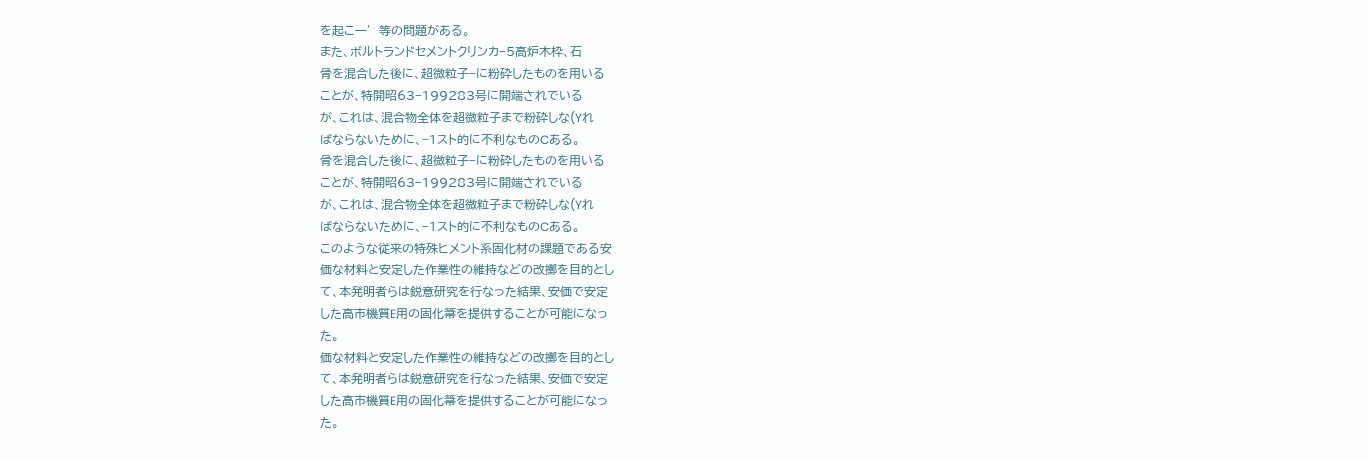を起こ一′等の問題がある。
また、ボルトランドセメントクリンカ−5高炉木枠、石
骨を混合した後に、超微粒子−に粉砕したものを用いる
ことが、特開昭63−199283号に開端されでいる
が、これは、混合物全体を超微粒子まで粉砕しな(Yれ
ばならないために、−1スト的に不利なものCある。
骨を混合した後に、超微粒子−に粉砕したものを用いる
ことが、特開昭63−199283号に開端されでいる
が、これは、混合物全体を超微粒子まで粉砕しな(Yれ
ばならないために、−1スト的に不利なものCある。
このような従来の特殊ヒメント系固化材の課題である安
価な材料と安定した作業性の維持などの改擲を目的とし
て、本発明者らは鋭意研究を行なった結果、安価で安定
した高市機質E用の固化箒を提供することが可能になっ
た。
価な材料と安定した作業性の維持などの改擲を目的とし
て、本発明者らは鋭意研究を行なった結果、安価で安定
した高市機質E用の固化箒を提供することが可能になっ
た。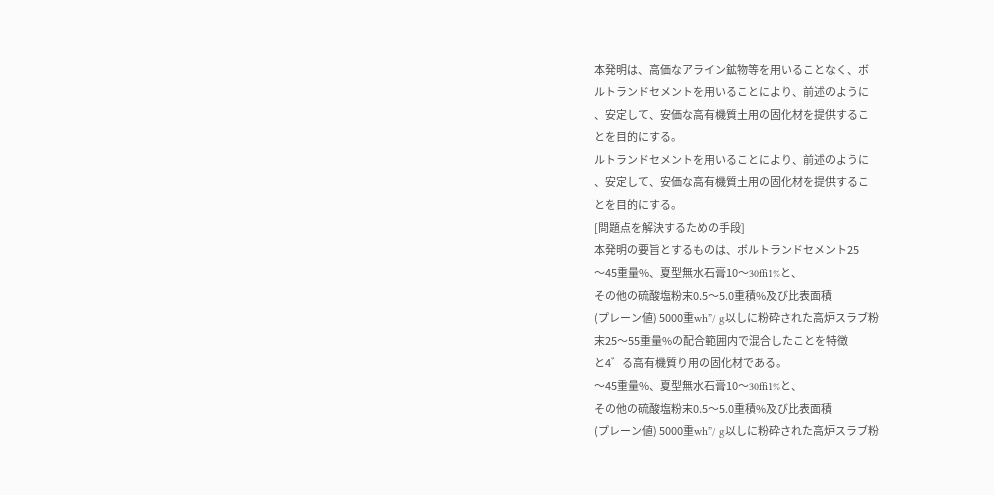本発明は、高価なアライン鉱物等を用いることなく、ボ
ルトランドセメントを用いることにより、前述のように
、安定して、安価な高有機質土用の固化材を提供するこ
とを目的にする。
ルトランドセメントを用いることにより、前述のように
、安定して、安価な高有機質土用の固化材を提供するこ
とを目的にする。
[問題点を解決するための手段]
本発明の要旨とするものは、ボルトランドセメント25
〜45重量%、夏型無水石膏10〜30ffi1%と、
その他の硫酸塩粉末0.5〜5.0重積%及び比表面積
(プレーン値) 5000重wh”/ g以しに粉砕された高炉スラブ粉
末25〜55重量%の配合範囲内で混合したことを特徴
と4゛る高有機質り用の固化材である。
〜45重量%、夏型無水石膏10〜30ffi1%と、
その他の硫酸塩粉末0.5〜5.0重積%及び比表面積
(プレーン値) 5000重wh”/ g以しに粉砕された高炉スラブ粉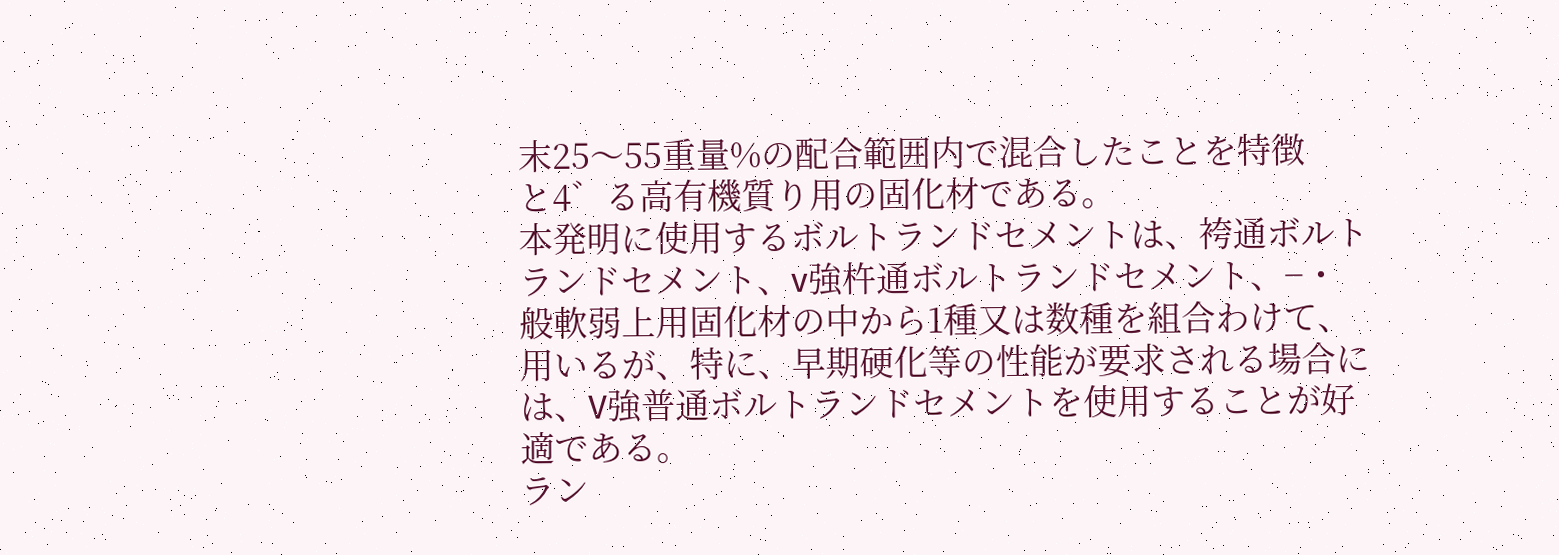末25〜55重量%の配合範囲内で混合したことを特徴
と4゛る高有機質り用の固化材である。
本発明に使用するボルトランドセメントは、袴通ボルト
ランドセメント、v強杵通ボルトランドセメント、−・
般軟弱上用固化材の中から1種又は数種を組合わけて、
用いるが、特に、早期硬化等の性能が要求される場合に
は、V強普通ボルトランドセメントを使用することが好
適である。
ラン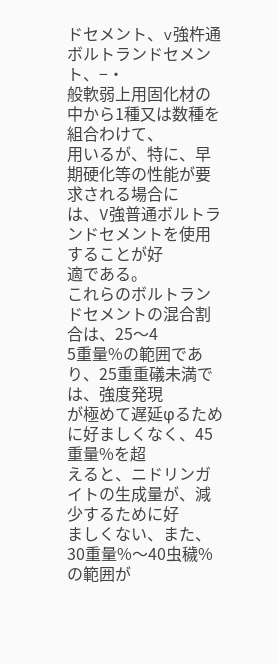ドセメント、v強杵通ボルトランドセメント、−・
般軟弱上用固化材の中から1種又は数種を組合わけて、
用いるが、特に、早期硬化等の性能が要求される場合に
は、V強普通ボルトランドセメントを使用することが好
適である。
これらのボルトランドセメントの混合割合は、25〜4
5重量%の範囲であり、25重重礒未満では、強度発現
が極めて遅延φるために好ましくなく、45重量%を超
えると、ニドリンガイトの生成量が、減少するために好
ましくない、また、30重量%〜40虫穢%の範囲が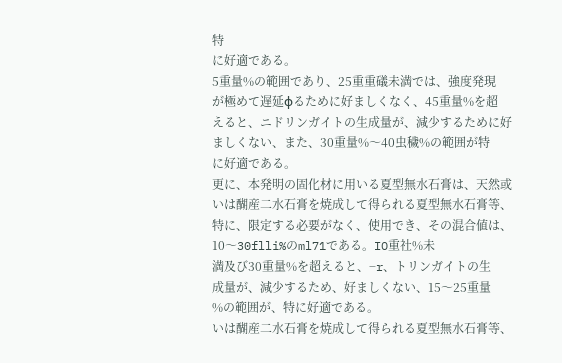特
に好適である。
5重量%の範囲であり、25重重礒未満では、強度発現
が極めて遅延φるために好ましくなく、45重量%を超
えると、ニドリンガイトの生成量が、減少するために好
ましくない、また、30重量%〜40虫穢%の範囲が特
に好適である。
更に、本発明の固化材に用いる夏型無水石膏は、天然或
いは醐産二水石膏を焼成して得られる夏型無水石膏等、
特に、限定する必要がなく、使用でき、その混合値は、
10〜30flli%のml71である。IO重社%未
満及び30重量%を超えると、−r、トリンガイトの生
成量が、減少するため、好ましくない、15〜25重量
%の範囲が、特に好適である。
いは醐産二水石膏を焼成して得られる夏型無水石膏等、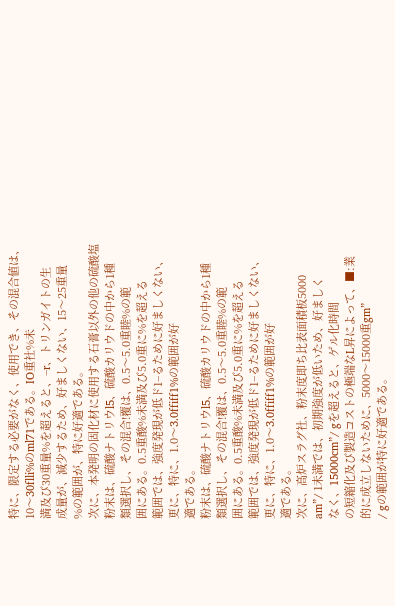特に、限定する必要がなく、使用でき、その混合値は、
10〜30flli%のml71である。IO重社%未
満及び30重量%を超えると、−r、トリンガイトの生
成量が、減少するため、好ましくない、15〜25重量
%の範囲が、特に好適である。
次に、本発明の固化材に使用する石膏以外の他の硫酸塩
粉末は、硫酸ナトリウl5、硫酸カリウドの中から1種
類選択し、その混合!覆は、0.5〜5.0重睦%の範
囲にある。0.5重酸%未満及び5.0重に%を超える
範囲では、強度発現が低ド1−るために好ましくない、
更に、特に、1.0〜3.0ffiff1%の範囲が好
適である。
粉末は、硫酸ナトリウl5、硫酸カリウドの中から1種
類選択し、その混合!覆は、0.5〜5.0重睦%の範
囲にある。0.5重酸%未満及び5.0重に%を超える
範囲では、強度発現が低ド1−るために好ましくない、
更に、特に、1.0〜3.0ffiff1%の範囲が好
適である。
次に、高炉スラグ社、粉末度即ち比表面積板5000
am”/ 1未満では、初期強度が低いため、好ましく
なく、15000cm”/ gを超えると、ゲル化時間
の短縮化及び製造コストの極端なL昇によって、■:業
的に成立しないために、5000〜15000重gm”
/ gの範囲が特に好適である。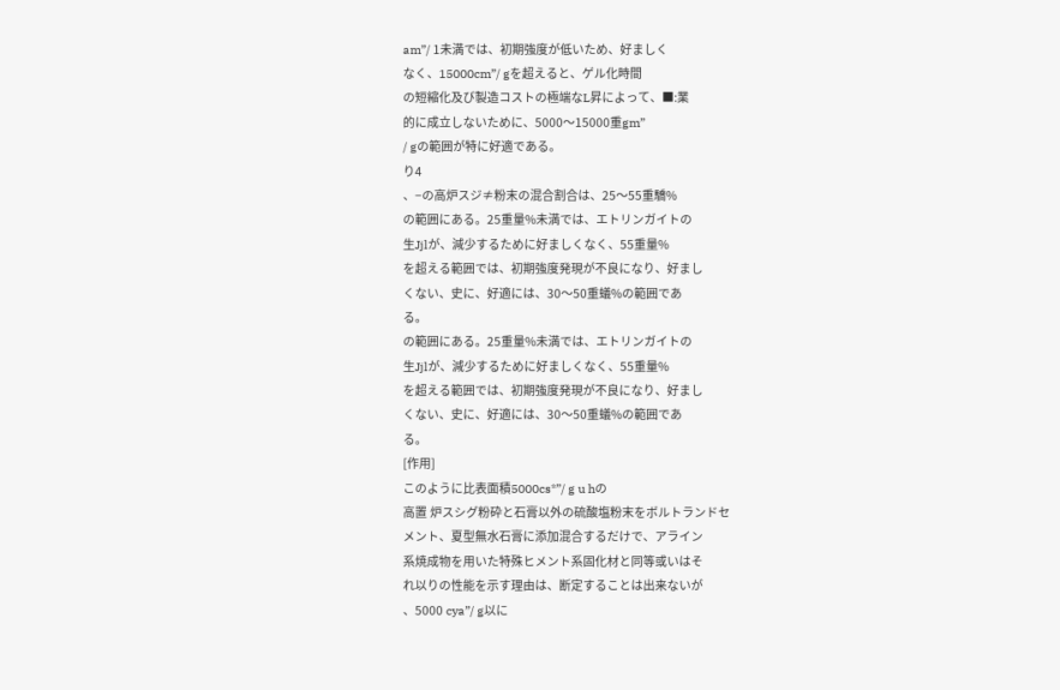am”/ 1未満では、初期強度が低いため、好ましく
なく、15000cm”/ gを超えると、ゲル化時間
の短縮化及び製造コストの極端なL昇によって、■:業
的に成立しないために、5000〜15000重gm”
/ gの範囲が特に好適である。
り4
、−の高炉スジ≠粉末の混合割合は、25〜55重驕%
の範囲にある。25重量%未満では、エトリンガイトの
生Jjlが、減少するために好ましくなく、55重量%
を超える範囲では、初期強度発現が不良になり、好まし
くない、史に、好適には、30〜50重蟻%の範囲であ
る。
の範囲にある。25重量%未満では、エトリンガイトの
生Jjlが、減少するために好ましくなく、55重量%
を超える範囲では、初期強度発現が不良になり、好まし
くない、史に、好適には、30〜50重蟻%の範囲であ
る。
[作用]
このように比表面積5000cs*”/ g u hの
高置 炉スシグ粉砕と石膏以外の硫酸塩粉末をボルトランドセ
メント、夏型無水石膏に添加混合するだけで、アライン
系焼成物を用いた特殊ヒメント系固化材と同等或いはそ
れ以りの性能を示す理由は、断定することは出来ないが
、5000 cya”/ g以に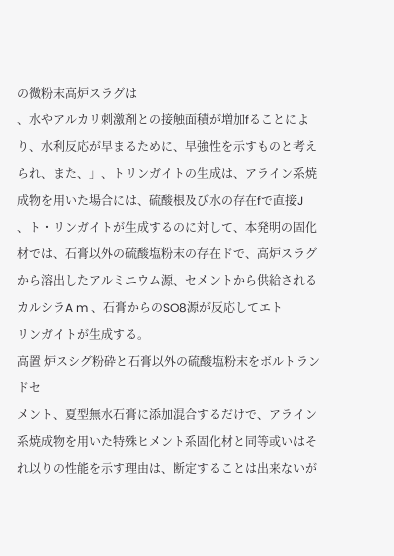の微粉末高炉スラグは
、水やアルカリ刺激剤との接触面積が増加fることによ
り、水利反応が早まるために、早強性を示すものと考え
られ、また、」、トリンガイトの生成は、アライン系焼
成物を用いた場合には、硫酸根及び水の存在fで直接J
、ト・リンガイトが生成するのに対して、本発明の固化
材では、石膏以外の硫酸塩粉末の存在ドで、高炉スラグ
から溶出したアルミニウム源、セメントから供給される
カルシラA m 、石膏からのSO8源が反応してエト
リンガイトが生成する。
高置 炉スシグ粉砕と石膏以外の硫酸塩粉末をボルトランドセ
メント、夏型無水石膏に添加混合するだけで、アライン
系焼成物を用いた特殊ヒメント系固化材と同等或いはそ
れ以りの性能を示す理由は、断定することは出来ないが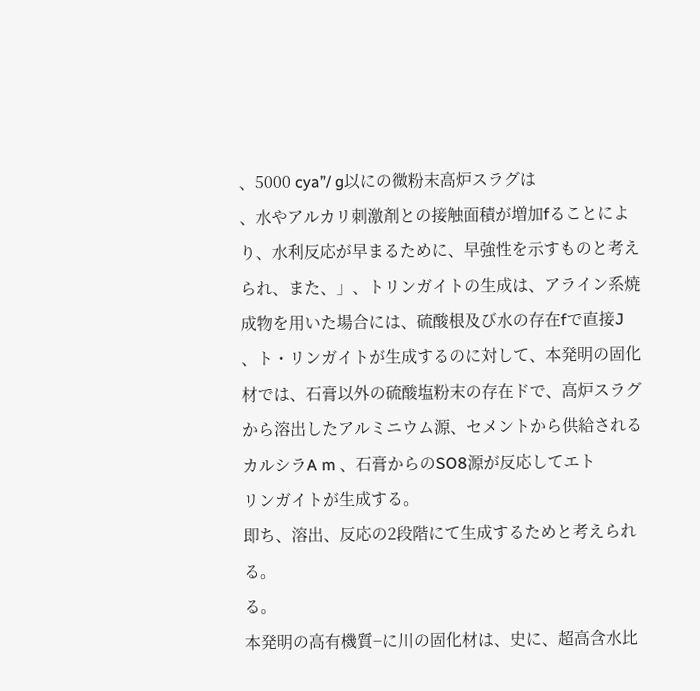、5000 cya”/ g以にの微粉末高炉スラグは
、水やアルカリ刺激剤との接触面積が増加fることによ
り、水利反応が早まるために、早強性を示すものと考え
られ、また、」、トリンガイトの生成は、アライン系焼
成物を用いた場合には、硫酸根及び水の存在fで直接J
、ト・リンガイトが生成するのに対して、本発明の固化
材では、石膏以外の硫酸塩粉末の存在ドで、高炉スラグ
から溶出したアルミニウム源、セメントから供給される
カルシラA m 、石膏からのSO8源が反応してエト
リンガイトが生成する。
即ち、溶出、反応の2段階にて生成するためと考えられ
る。
る。
本発明の高有機質−に川の固化材は、史に、超高含水比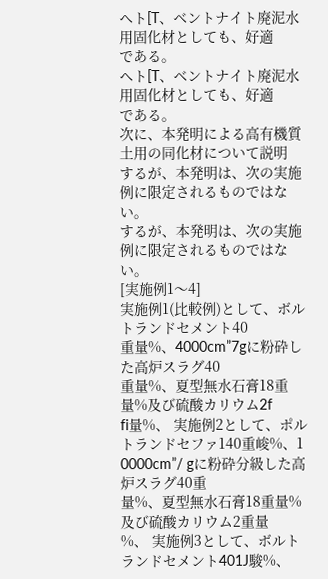ヘト[T、ベントナイト廃泥水用固化材としても、好適
である。
ヘト[T、ベントナイト廃泥水用固化材としても、好適
である。
次に、本発明による高有機質土用の同化材について説明
するが、本発明は、次の実施例に限定されるものではな
い。
するが、本発明は、次の実施例に限定されるものではな
い。
[実施例1〜4]
実施例1(比較例)として、ボルトランドセメント40
重量%、4000cm”7gに粉砕した高炉スラグ40
重量%、夏型無水石膏18重量%及び硫酸カリウム2f
fi量%、 実施例2として、ポルトランドセファ140重峻%、1
0000cm”/ gに粉砕分級した高炉スラグ40重
量%、夏型無水石膏18重量%及び硫酸カリウム2重量
%、 実施例3として、ボルトランドセメント401J駿%、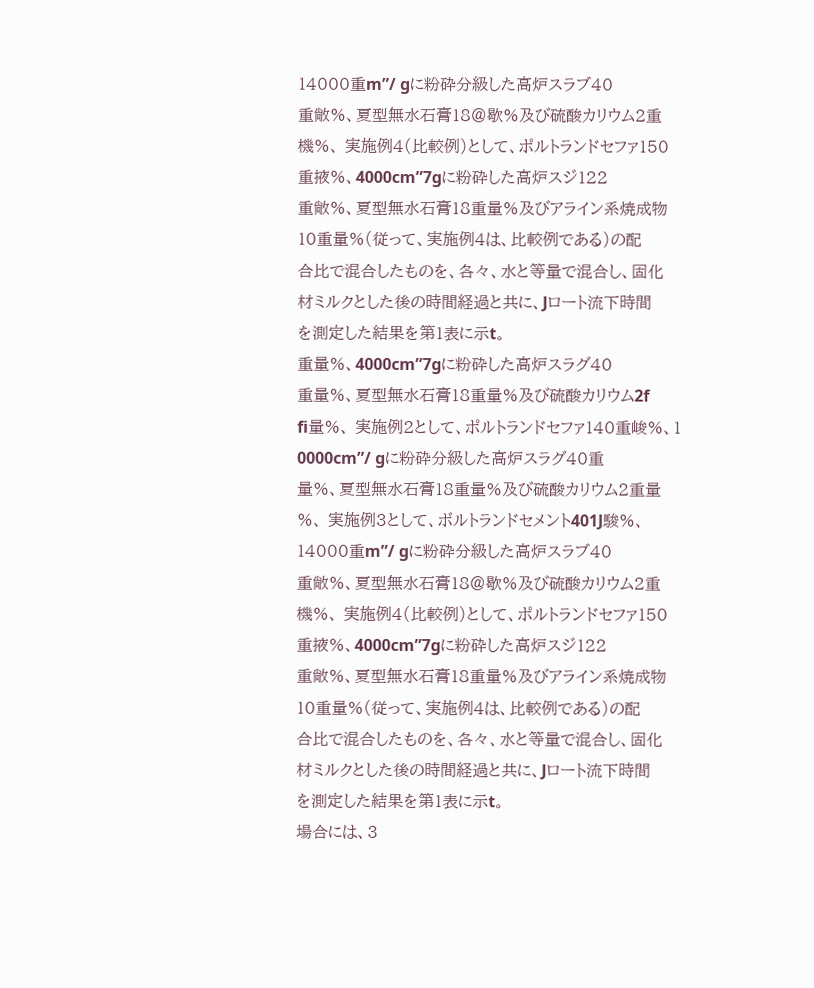14000重m”/ gに粉砕分級した高炉スラブ40
重敞%、夏型無水石膏18@歇%及び硫酸カリウム2重
機%、 実施例4(比較例)として、ポルトランドセファ150
重掖%、4000cm”7gに粉砕した高炉スジ122
重敞%、夏型無水石膏18重量%及びアライン系焼成物
10重量%(従って、実施例4は、比較例である)の配
合比で混合したものを、各々、水と等量で混合し、固化
材ミルクとした後の時間経過と共に、Jロート流下時間
を測定した結果を第1表に示t。
重量%、4000cm”7gに粉砕した高炉スラグ40
重量%、夏型無水石膏18重量%及び硫酸カリウム2f
fi量%、 実施例2として、ポルトランドセファ140重峻%、1
0000cm”/ gに粉砕分級した高炉スラグ40重
量%、夏型無水石膏18重量%及び硫酸カリウム2重量
%、 実施例3として、ボルトランドセメント401J駿%、
14000重m”/ gに粉砕分級した高炉スラブ40
重敞%、夏型無水石膏18@歇%及び硫酸カリウム2重
機%、 実施例4(比較例)として、ポルトランドセファ150
重掖%、4000cm”7gに粉砕した高炉スジ122
重敞%、夏型無水石膏18重量%及びアライン系焼成物
10重量%(従って、実施例4は、比較例である)の配
合比で混合したものを、各々、水と等量で混合し、固化
材ミルクとした後の時間経過と共に、Jロート流下時間
を測定した結果を第1表に示t。
場合には、3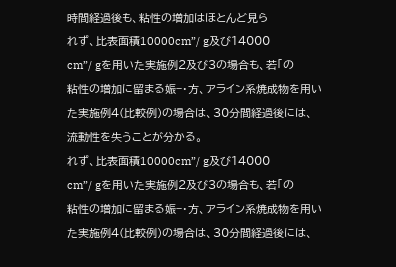時間経過後も、粘性の増加はほとんど見ら
れず、比表面積10000cm”/ g及び14000
cm”/ gを用いた実施例2及び3の場合も、若「の
粘性の増加に留まる娠−・方、アライン系焼成物を用い
た実施例4(比較例)の場合は、30分間経過後には、
流動性を失うことが分かる。
れず、比表面積10000cm”/ g及び14000
cm”/ gを用いた実施例2及び3の場合も、若「の
粘性の増加に留まる娠−・方、アライン系焼成物を用い
た実施例4(比較例)の場合は、30分間経過後には、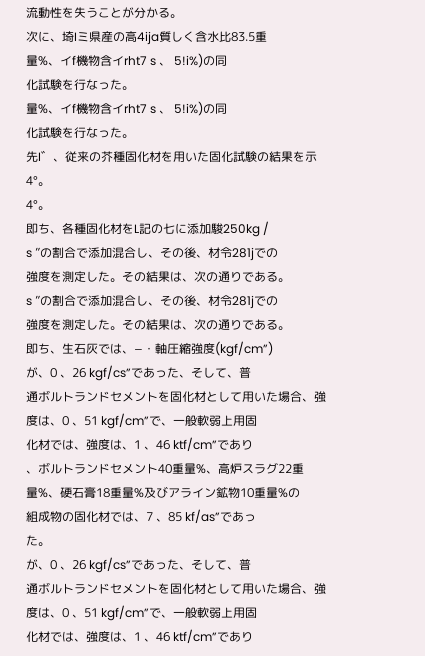流動性を失うことが分かる。
次に、埼Iミ県産の高4ija質しく含水比83.5重
量%、イf機物含イrht7 s 、 5!i%)の同
化試験を行なった。
量%、イf機物含イrht7 s 、 5!i%)の同
化試験を行なった。
先I゛、従来の芥種固化材を用いた固化試験の結果を示
4°。
4°。
即ち、各種固化材をL記の七に添加駿250kg /
s ”の割合で添加混合し、その後、材令281jでの
強度を測定した。その結果は、次の通りである。
s ”の割合で添加混合し、その後、材令281jでの
強度を測定した。その結果は、次の通りである。
即ち、生石灰では、−・軸圧縮強度(kgf/cm”)
が、0 、26 kgf/cs”であった、そして、普
通ボルトランドセメントを固化材として用いた場合、強
度は、0 、51 kgf/cm”で、一般軟弱上用固
化材では、強度は、1 、46 ktf/cm”であり
、ボルトランドセメント40重量%、高炉スラグ22重
量%、硬石膏18重量%及びアライン鉱物10重量%の
組成物の固化材では、7 、85 kf/as”であっ
た。
が、0 、26 kgf/cs”であった、そして、普
通ボルトランドセメントを固化材として用いた場合、強
度は、0 、51 kgf/cm”で、一般軟弱上用固
化材では、強度は、1 、46 ktf/cm”であり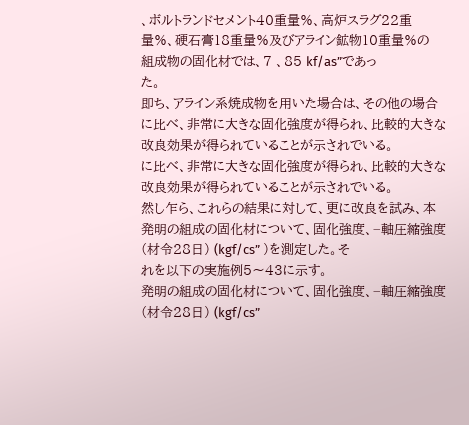、ボルトランドセメント40重量%、高炉スラグ22重
量%、硬石膏18重量%及びアライン鉱物10重量%の
組成物の固化材では、7 、85 kf/as”であっ
た。
即ち、アライン系焼成物を用いた場合は、その他の場合
に比べ、非常に大きな固化強度が得られ、比較的大きな
改良効果が得られていることが示されでいる。
に比べ、非常に大きな固化強度が得られ、比較的大きな
改良効果が得られていることが示されでいる。
然し乍ら、これらの結果に対して、更に改良を試み、本
発明の組成の固化材について、固化強度、−軸圧縮強度
(材令28日) (kgf/cs” )を測定した。そ
れを以下の実施例5〜43に示す。
発明の組成の固化材について、固化強度、−軸圧縮強度
(材令28日) (kgf/cs”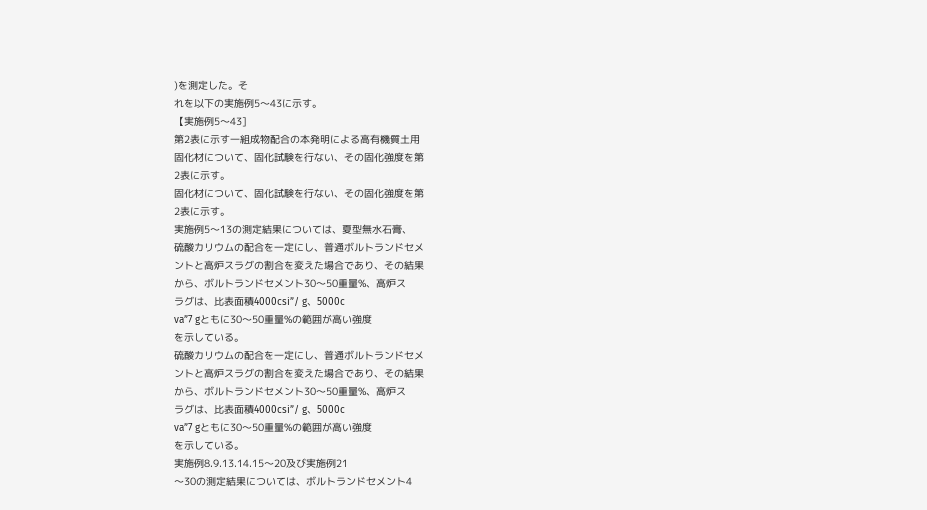)を測定した。そ
れを以下の実施例5〜43に示す。
【実施例5〜43]
第2表に示す一組成物配合の本発明による高有機質土用
固化材について、固化試験を行ない、その固化強度を第
2表に示す。
固化材について、固化試験を行ない、その固化強度を第
2表に示す。
実施例5〜13の測定結果については、夏型無水石膏、
硫酸カリウムの配合を一定にし、普通ボルトランドセメ
ントと高炉スラグの割合を変えた場合であり、その結果
から、ボルトランドセメント30〜50重量%、高炉ス
ラグは、比表面積4000csi”/ g、5000c
va”7 gともに30〜50重量%の範囲が高い強度
を示している。
硫酸カリウムの配合を一定にし、普通ボルトランドセメ
ントと高炉スラグの割合を変えた場合であり、その結果
から、ボルトランドセメント30〜50重量%、高炉ス
ラグは、比表面積4000csi”/ g、5000c
va”7 gともに30〜50重量%の範囲が高い強度
を示している。
実施例8.9.13.14.15〜20及び実施例21
〜30の測定結果については、ボルトランドセメント4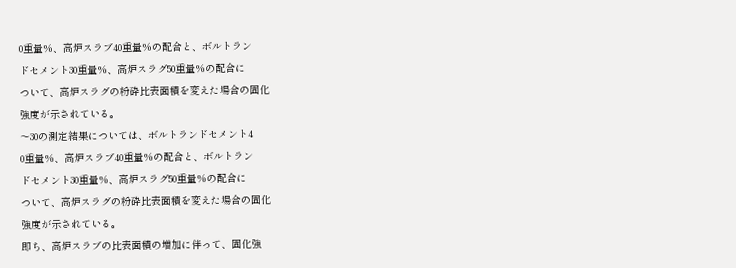0重量%、高炉スラブ40重量%の配合と、ボルトラン
ドセメント30重量%、高炉スラグ50重量%の配合に
ついて、高炉スラグの粉砕比表面積を変えた場合の固化
強度が示されている。
〜30の測定結果については、ボルトランドセメント4
0重量%、高炉スラブ40重量%の配合と、ボルトラン
ドセメント30重量%、高炉スラグ50重量%の配合に
ついて、高炉スラグの粉砕比表面積を変えた場合の固化
強度が示されている。
即ち、高炉スラブの比表面積の増加に伴って、固化強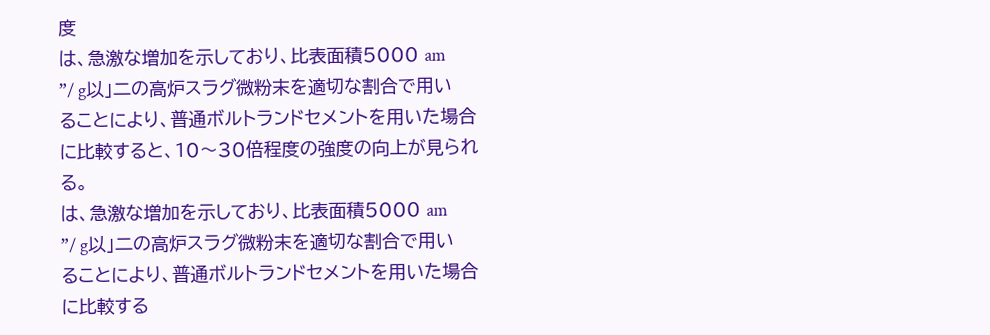度
は、急激な増加を示しており、比表面積5000 am
”/ g以」二の高炉スラグ微粉末を適切な割合で用い
ることにより、普通ボルトランドセメントを用いた場合
に比較すると、10〜30倍程度の強度の向上が見られ
る。
は、急激な増加を示しており、比表面積5000 am
”/ g以」二の高炉スラグ微粉末を適切な割合で用い
ることにより、普通ボルトランドセメントを用いた場合
に比較する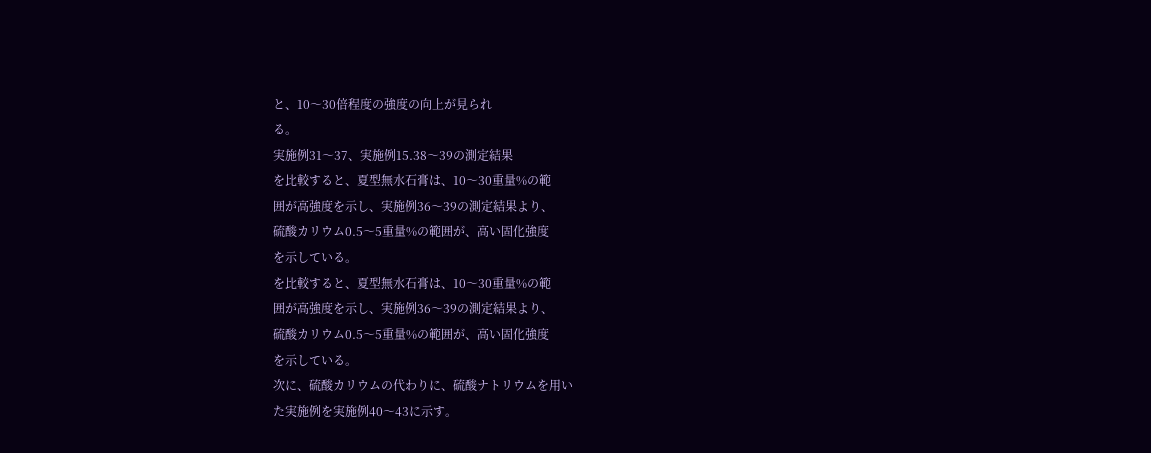と、10〜30倍程度の強度の向上が見られ
る。
実施例31〜37、実施例15.38〜39の測定結果
を比較すると、夏型無水石膏は、10〜30重量%の範
囲が高強度を示し、実施例36〜39の測定結果より、
硫酸カリウム0.5〜5重量%の範囲が、高い固化強度
を示している。
を比較すると、夏型無水石膏は、10〜30重量%の範
囲が高強度を示し、実施例36〜39の測定結果より、
硫酸カリウム0.5〜5重量%の範囲が、高い固化強度
を示している。
次に、硫酸カリウムの代わりに、硫酸ナトリウムを用い
た実施例を実施例40〜43に示す。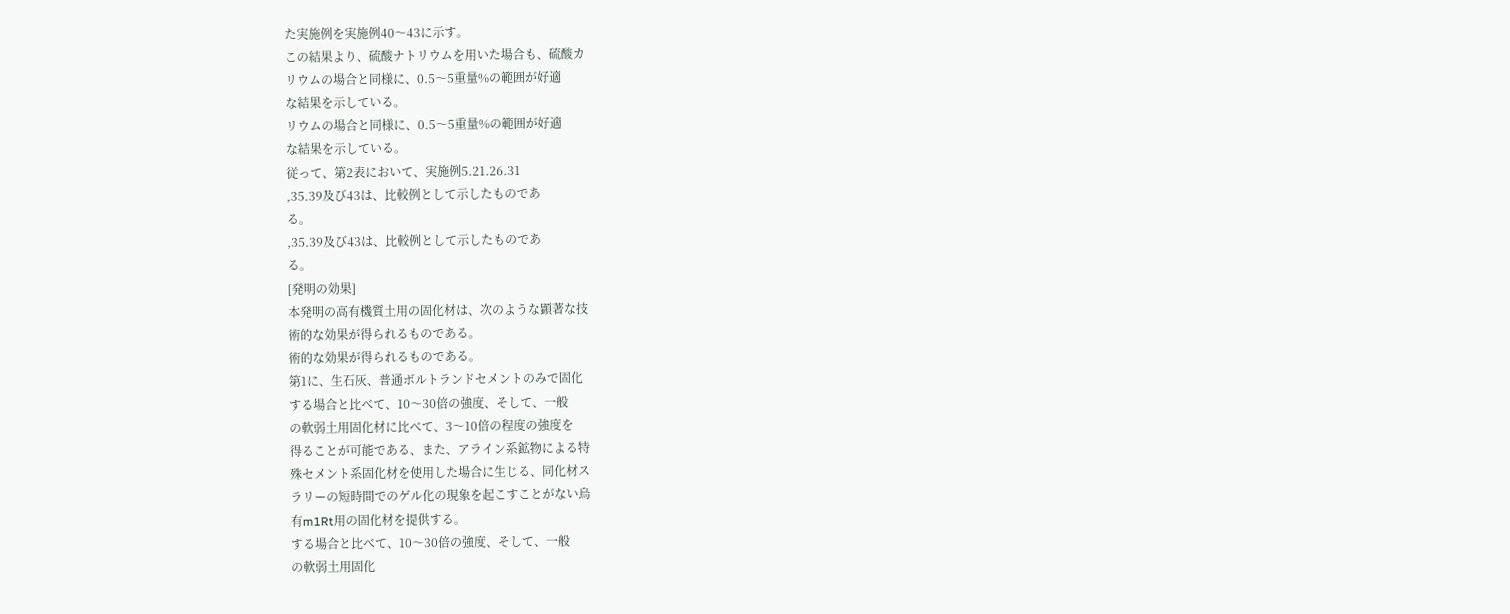た実施例を実施例40〜43に示す。
この結果より、硫酸ナトリウムを用いた場合も、硫酸カ
リウムの場合と同様に、0.5〜5重量%の範囲が好適
な結果を示している。
リウムの場合と同様に、0.5〜5重量%の範囲が好適
な結果を示している。
従って、第2表において、実施例5.21.26.31
,35.39及び43は、比較例として示したものであ
る。
,35.39及び43は、比較例として示したものであ
る。
[発明の効果]
本発明の高有機質土用の固化材は、次のような顕著な技
術的な効果が得られるものである。
術的な効果が得られるものである。
第1に、生石灰、普通ボルトランドセメントのみで固化
する場合と比べて、10〜30倍の強度、そして、一般
の軟弱土用固化材に比べて、3〜10倍の程度の強度を
得ることが可能である、また、アライン系鉱物による特
殊セメント系固化材を使用した場合に生じる、同化材ス
ラリーの短時間でのゲル化の現象を起こすことがない烏
有m1Rt用の固化材を提供する。
する場合と比べて、10〜30倍の強度、そして、一般
の軟弱土用固化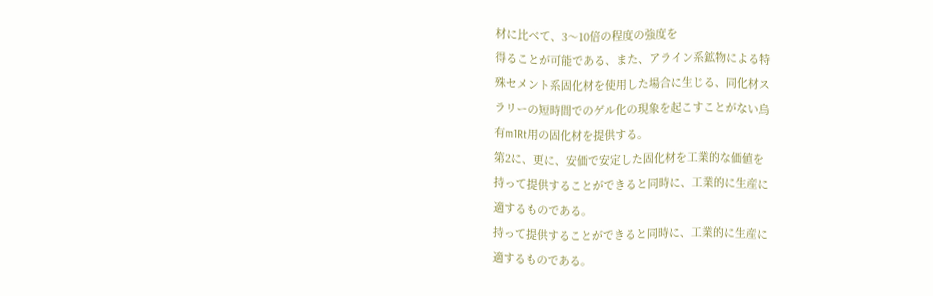材に比べて、3〜10倍の程度の強度を
得ることが可能である、また、アライン系鉱物による特
殊セメント系固化材を使用した場合に生じる、同化材ス
ラリーの短時間でのゲル化の現象を起こすことがない烏
有m1Rt用の固化材を提供する。
第2に、更に、安価で安定した固化材を工業的な価値を
持って提供することができると同時に、工業的に生産に
適するものである。
持って提供することができると同時に、工業的に生産に
適するものである。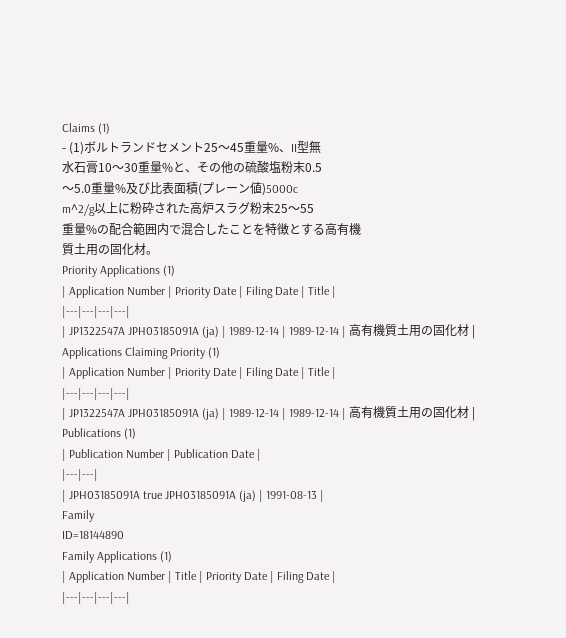Claims (1)
- (1)ボルトランドセメント25〜45重量%、II型無
水石膏10〜30重量%と、その他の硫酸塩粉末0.5
〜5.0重量%及び比表面積(プレーン値)5000c
m^2/g以上に粉砕された高炉スラグ粉末25〜55
重量%の配合範囲内で混合したことを特徴とする高有機
質土用の固化材。
Priority Applications (1)
| Application Number | Priority Date | Filing Date | Title |
|---|---|---|---|
| JP1322547A JPH03185091A (ja) | 1989-12-14 | 1989-12-14 | 高有機質土用の固化材 |
Applications Claiming Priority (1)
| Application Number | Priority Date | Filing Date | Title |
|---|---|---|---|
| JP1322547A JPH03185091A (ja) | 1989-12-14 | 1989-12-14 | 高有機質土用の固化材 |
Publications (1)
| Publication Number | Publication Date |
|---|---|
| JPH03185091A true JPH03185091A (ja) | 1991-08-13 |
Family
ID=18144890
Family Applications (1)
| Application Number | Title | Priority Date | Filing Date |
|---|---|---|---|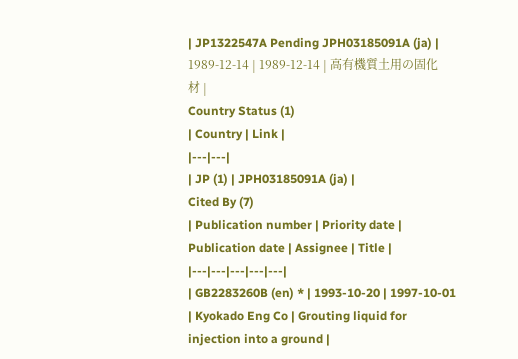| JP1322547A Pending JPH03185091A (ja) | 1989-12-14 | 1989-12-14 | 高有機質土用の固化材 |
Country Status (1)
| Country | Link |
|---|---|
| JP (1) | JPH03185091A (ja) |
Cited By (7)
| Publication number | Priority date | Publication date | Assignee | Title |
|---|---|---|---|---|
| GB2283260B (en) * | 1993-10-20 | 1997-10-01 | Kyokado Eng Co | Grouting liquid for injection into a ground |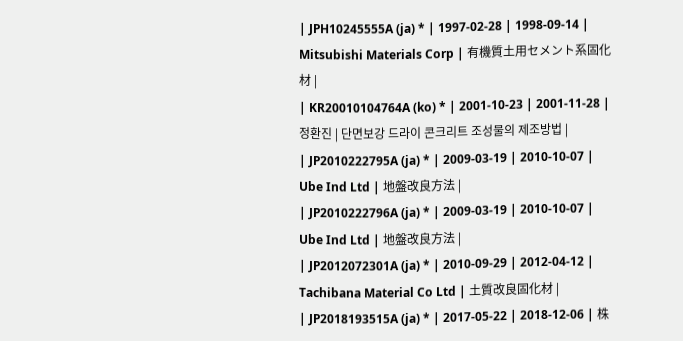| JPH10245555A (ja) * | 1997-02-28 | 1998-09-14 | Mitsubishi Materials Corp | 有機質土用セメント系固化材 |
| KR20010104764A (ko) * | 2001-10-23 | 2001-11-28 | 정환진 | 단면보강 드라이 콘크리트 조성물의 제조방법 |
| JP2010222795A (ja) * | 2009-03-19 | 2010-10-07 | Ube Ind Ltd | 地盤改良方法 |
| JP2010222796A (ja) * | 2009-03-19 | 2010-10-07 | Ube Ind Ltd | 地盤改良方法 |
| JP2012072301A (ja) * | 2010-09-29 | 2012-04-12 | Tachibana Material Co Ltd | 土質改良固化材 |
| JP2018193515A (ja) * | 2017-05-22 | 2018-12-06 | 株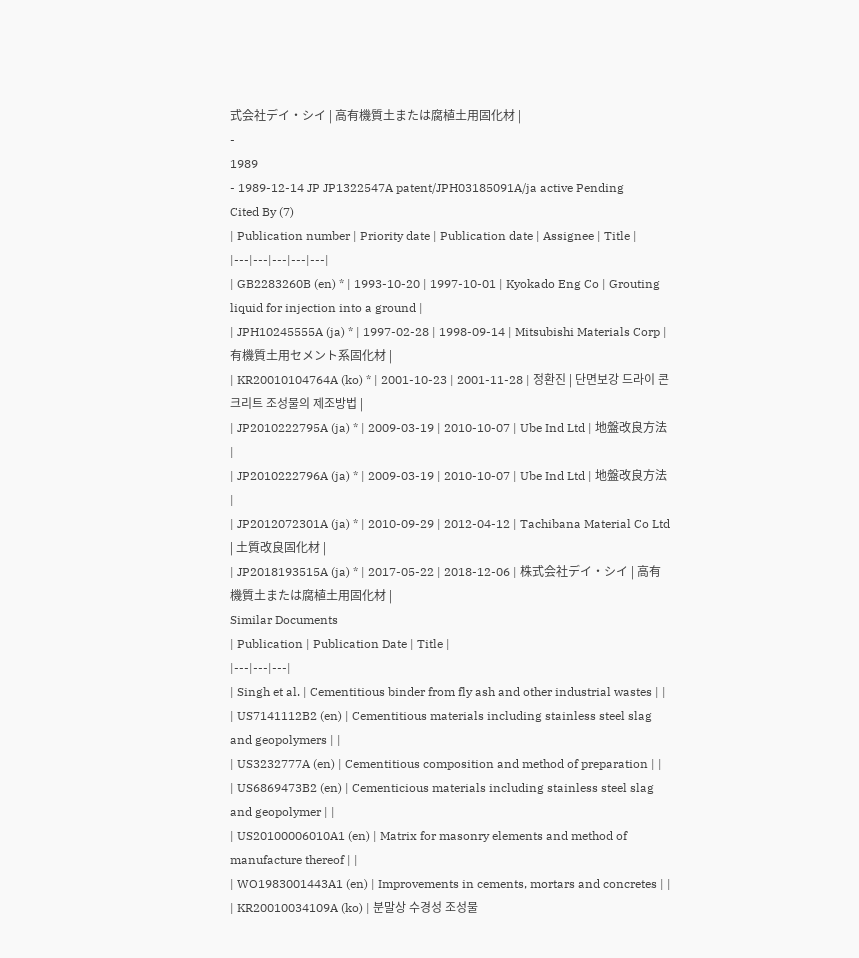式会社デイ・シイ | 高有機質土または腐植土用固化材 |
-
1989
- 1989-12-14 JP JP1322547A patent/JPH03185091A/ja active Pending
Cited By (7)
| Publication number | Priority date | Publication date | Assignee | Title |
|---|---|---|---|---|
| GB2283260B (en) * | 1993-10-20 | 1997-10-01 | Kyokado Eng Co | Grouting liquid for injection into a ground |
| JPH10245555A (ja) * | 1997-02-28 | 1998-09-14 | Mitsubishi Materials Corp | 有機質土用セメント系固化材 |
| KR20010104764A (ko) * | 2001-10-23 | 2001-11-28 | 정환진 | 단면보강 드라이 콘크리트 조성물의 제조방법 |
| JP2010222795A (ja) * | 2009-03-19 | 2010-10-07 | Ube Ind Ltd | 地盤改良方法 |
| JP2010222796A (ja) * | 2009-03-19 | 2010-10-07 | Ube Ind Ltd | 地盤改良方法 |
| JP2012072301A (ja) * | 2010-09-29 | 2012-04-12 | Tachibana Material Co Ltd | 土質改良固化材 |
| JP2018193515A (ja) * | 2017-05-22 | 2018-12-06 | 株式会社デイ・シイ | 高有機質土または腐植土用固化材 |
Similar Documents
| Publication | Publication Date | Title |
|---|---|---|
| Singh et al. | Cementitious binder from fly ash and other industrial wastes | |
| US7141112B2 (en) | Cementitious materials including stainless steel slag and geopolymers | |
| US3232777A (en) | Cementitious composition and method of preparation | |
| US6869473B2 (en) | Cementicious materials including stainless steel slag and geopolymer | |
| US20100006010A1 (en) | Matrix for masonry elements and method of manufacture thereof | |
| WO1983001443A1 (en) | Improvements in cements, mortars and concretes | |
| KR20010034109A (ko) | 분말상 수경성 조성물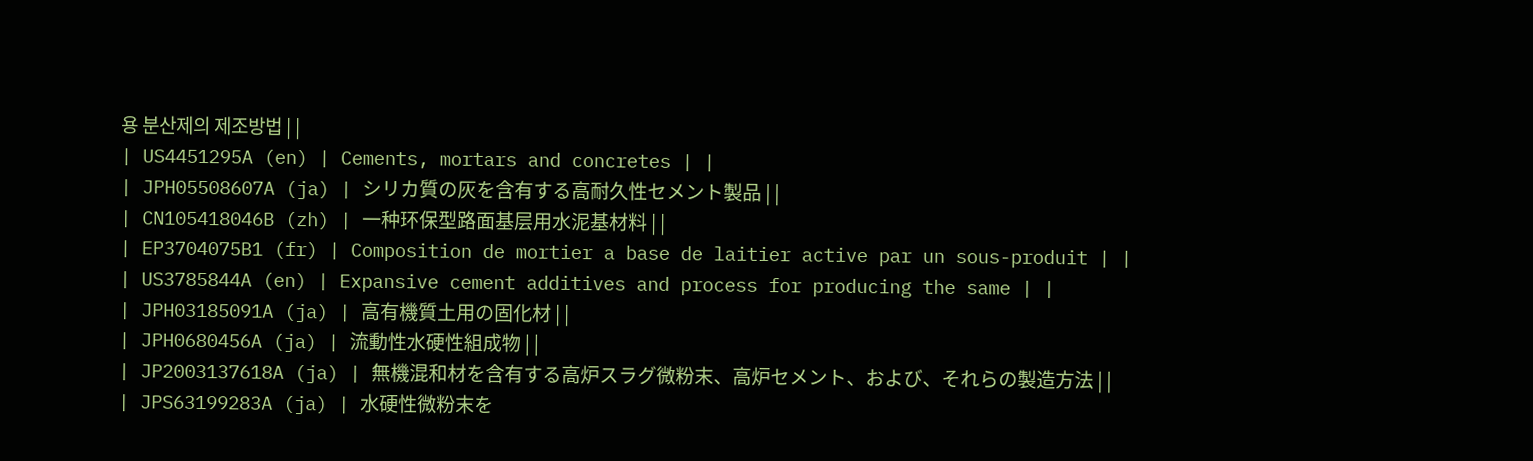용 분산제의 제조방법 | |
| US4451295A (en) | Cements, mortars and concretes | |
| JPH05508607A (ja) | シリカ質の灰を含有する高耐久性セメント製品 | |
| CN105418046B (zh) | 一种环保型路面基层用水泥基材料 | |
| EP3704075B1 (fr) | Composition de mortier a base de laitier active par un sous-produit | |
| US3785844A (en) | Expansive cement additives and process for producing the same | |
| JPH03185091A (ja) | 高有機質土用の固化材 | |
| JPH0680456A (ja) | 流動性水硬性組成物 | |
| JP2003137618A (ja) | 無機混和材を含有する高炉スラグ微粉末、高炉セメント、および、それらの製造方法 | |
| JPS63199283A (ja) | 水硬性微粉末を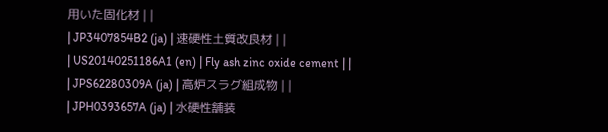用いた固化材 | |
| JP3407854B2 (ja) | 速硬性土質改良材 | |
| US20140251186A1 (en) | Fly ash zinc oxide cement | |
| JPS62280309A (ja) | 高炉スラグ組成物 | |
| JPH0393657A (ja) | 水硬性舗装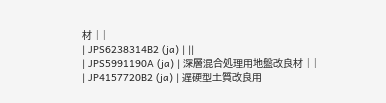材 | |
| JPS6238314B2 (ja) | ||
| JPS5991190A (ja) | 深層混合処理用地盤改良材 | |
| JP4157720B2 (ja) | 遅硬型土質改良用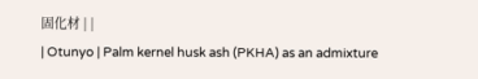固化材 | |
| Otunyo | Palm kernel husk ash (PKHA) as an admixture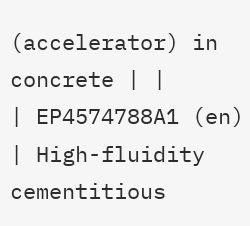(accelerator) in concrete | |
| EP4574788A1 (en) | High-fluidity cementitious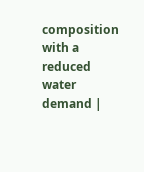composition with a reduced water demand |